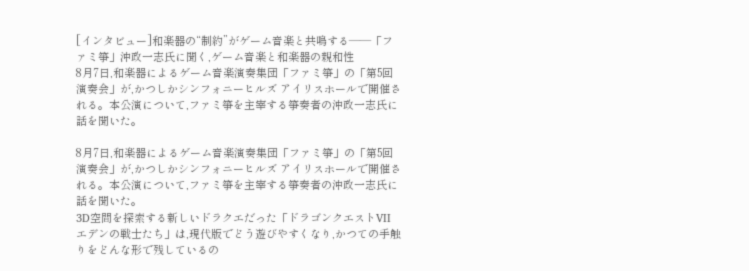[インタビュー]和楽器の“制約”がゲーム音楽と共鳴する――「ファミ箏」沖政一志氏に聞く,ゲーム音楽と和楽器の親和性
8月7日,和楽器によるゲーム音楽演奏集団「ファミ箏」の「第5回演奏会」が,かつしかシンフォニーヒルズ アイリスホールで開催される。本公演について,ファミ箏を主宰する箏奏者の沖政一志氏に話を聞いた。

8月7日,和楽器によるゲーム音楽演奏集団「ファミ箏」の「第5回演奏会」が,かつしかシンフォニーヒルズ アイリスホールで開催される。本公演について,ファミ箏を主宰する箏奏者の沖政一志氏に話を聞いた。
3D空間を探索する新しいドラクエだった「ドラゴンクエストVII エデンの戦士たち」は,現代版でどう遊びやすくなり,かつての手触りをどんな形で残しているの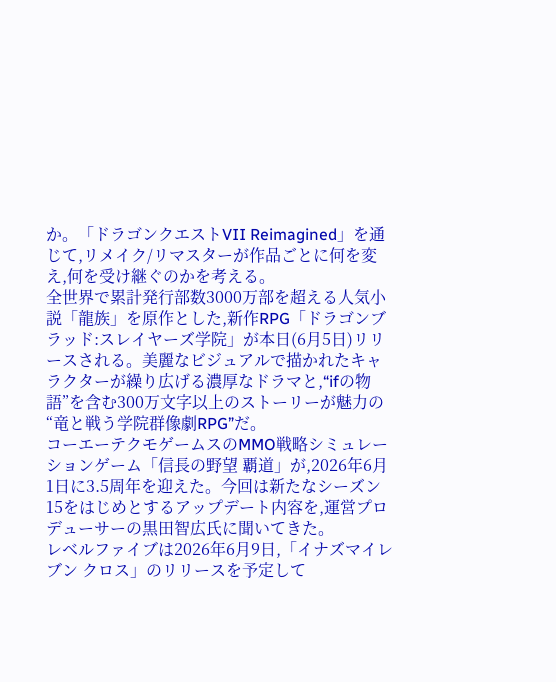か。「ドラゴンクエストVII Reimagined」を通じて,リメイク/リマスターが作品ごとに何を変え,何を受け継ぐのかを考える。
全世界で累計発行部数3000万部を超える人気小説「龍族」を原作とした,新作RPG「ドラゴンブラッド:スレイヤーズ学院」が本日(6月5日)リリースされる。美麗なビジュアルで描かれたキャラクターが繰り広げる濃厚なドラマと,“ifの物語”を含む300万文字以上のストーリーが魅力の“竜と戦う学院群像劇RPG”だ。
コーエーテクモゲームスのMMO戦略シミュレーションゲーム「信長の野望 覇道」が,2026年6月1日に3.5周年を迎えた。今回は新たなシーズン15をはじめとするアップデート内容を,運営プロデューサーの黒田智広氏に聞いてきた。
レベルファイブは2026年6月9日,「イナズマイレブン クロス」のリリースを予定して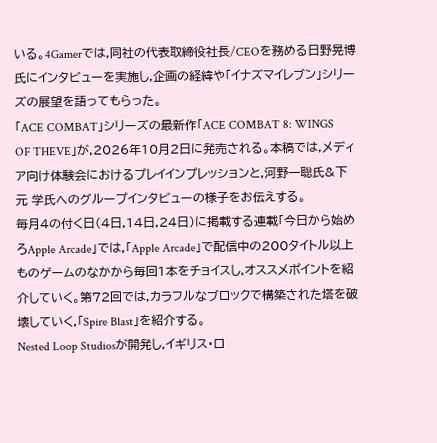いる。4Gamerでは,同社の代表取締役社長/CEOを務める日野晃博氏にインタビューを実施し,企画の経緯や「イナズマイレブン」シリーズの展望を語ってもらった。
「ACE COMBAT」シリーズの最新作「ACE COMBAT 8: WINGS OF THEVE」が,2026年10月2日に発売される。本稿では,メディア向け体験会におけるプレイインプレッションと,河野一聡氏&下元 学氏へのグループインタビューの様子をお伝えする。
毎月4の付く日(4日,14日,24日)に掲載する連載「今日から始めろApple Arcade」では,「Apple Arcade」で配信中の200タイトル以上ものゲームのなかから毎回1本をチョイスし,オススメポイントを紹介していく。第72回では,カラフルなブロックで構築された塔を破壊していく,「Spire Blast」を紹介する。
Nested Loop Studiosが開発し,イギリス・ロ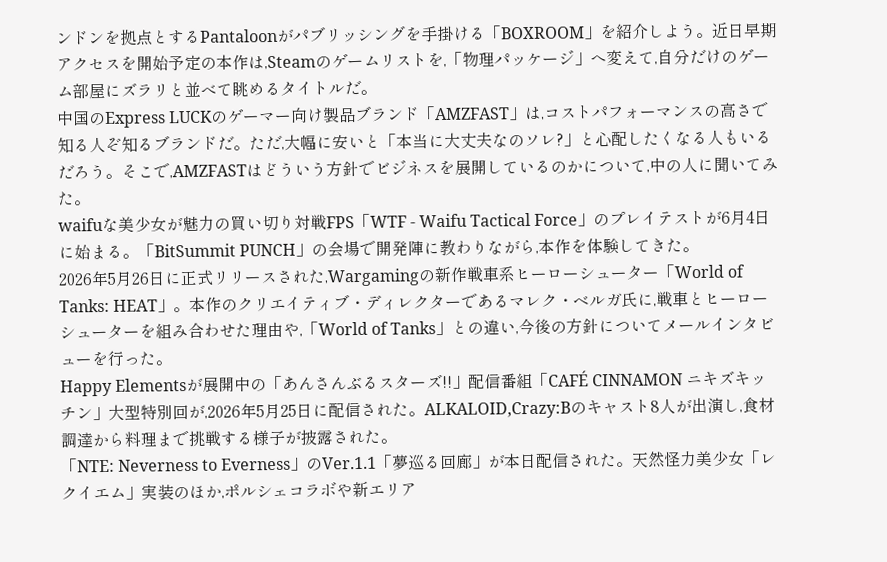ンドンを拠点とするPantaloonがパブリッシングを手掛ける「BOXROOM」を紹介しよう。近日早期アクセスを開始予定の本作は,Steamのゲームリストを,「物理パッケージ」へ変えて,自分だけのゲーム部屋にズラリと並べて眺めるタイトルだ。
中国のExpress LUCKのゲーマー向け製品ブランド「AMZFAST」は,コストパフォーマンスの高さで知る人ぞ知るブランドだ。ただ,大幅に安いと「本当に大丈夫なのソレ?」と心配したくなる人もいるだろう。そこで,AMZFASTはどういう方針でビジネスを展開しているのかについて,中の人に聞いてみた。
waifuな美少女が魅力の買い切り対戦FPS「WTF - Waifu Tactical Force」のプレイテストが6月4日に始まる。「BitSummit PUNCH」の会場で開発陣に教わりながら,本作を体験してきた。
2026年5月26日に正式リリースされた,Wargamingの新作戦車系ヒーローシューター「World of Tanks: HEAT」。本作のクリエイティブ・ディレクターであるマレク・ベルガ氏に,戦車とヒーローシューターを組み合わせた理由や,「World of Tanks」との違い,今後の方針についてメールインタビューを行った。
Happy Elementsが展開中の「あんさんぶるスターズ!!」配信番組「CAFÉ CINNAMON ニキズキッチン」大型特別回が,2026年5月25日に配信された。ALKALOID,Crazy:Bのキャスト8人が出演し,食材調達から料理まで挑戦する様子が披露された。
「NTE: Neverness to Everness」のVer.1.1「夢巡る回廊」が本日配信された。天然怪力美少女「レクイエム」実装のほか,ポルシェコラボや新エリア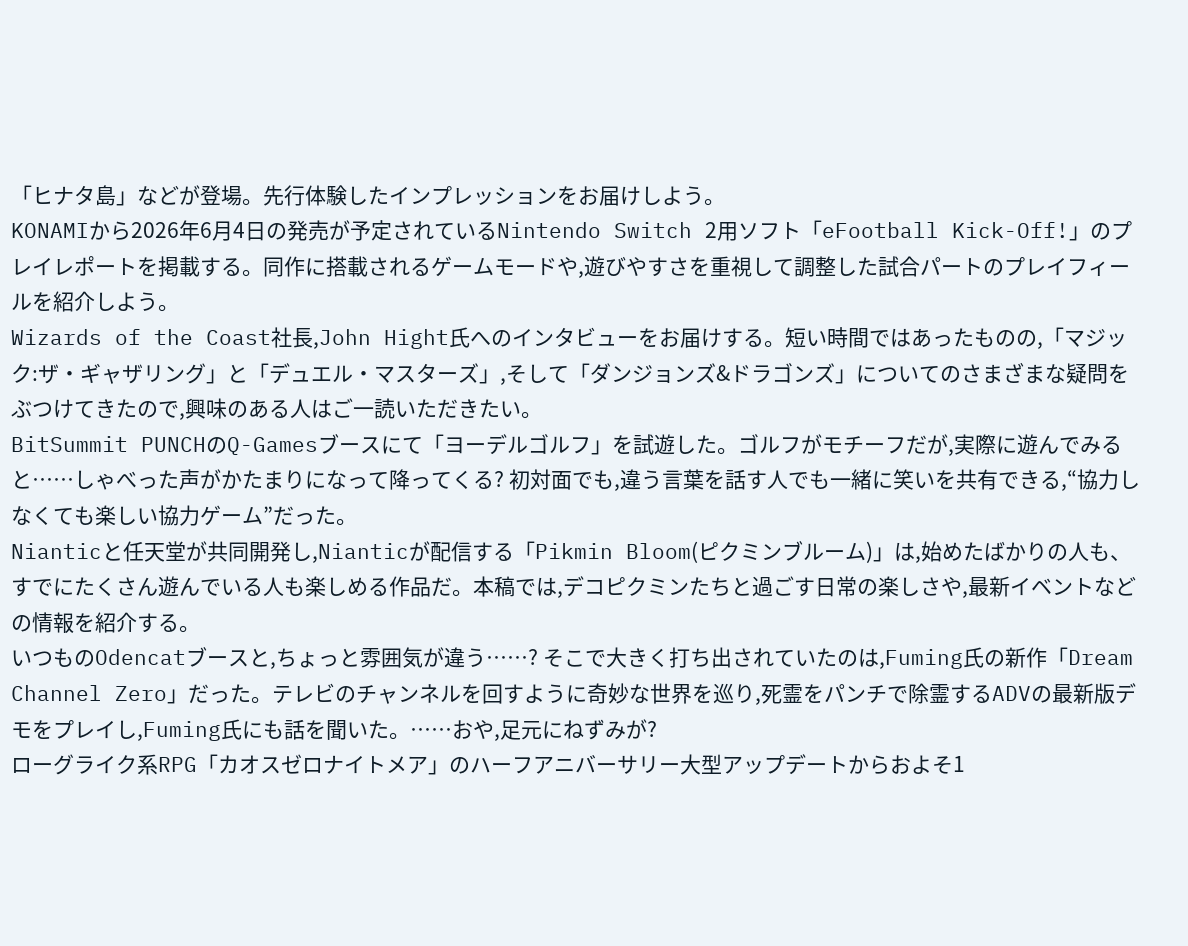「ヒナタ島」などが登場。先行体験したインプレッションをお届けしよう。
KONAMIから2026年6月4日の発売が予定されているNintendo Switch 2用ソフト「eFootball Kick-Off!」のプレイレポートを掲載する。同作に搭載されるゲームモードや,遊びやすさを重視して調整した試合パートのプレイフィールを紹介しよう。
Wizards of the Coast社長,John Hight氏へのインタビューをお届けする。短い時間ではあったものの,「マジック:ザ・ギャザリング」と「デュエル・マスターズ」,そして「ダンジョンズ&ドラゴンズ」についてのさまざまな疑問をぶつけてきたので,興味のある人はご一読いただきたい。
BitSummit PUNCHのQ-Gamesブースにて「ヨーデルゴルフ」を試遊した。ゴルフがモチーフだが,実際に遊んでみると……しゃべった声がかたまりになって降ってくる? 初対面でも,違う言葉を話す人でも一緒に笑いを共有できる,“協力しなくても楽しい協力ゲーム”だった。
Nianticと任天堂が共同開発し,Nianticが配信する「Pikmin Bloom(ピクミンブルーム)」は,始めたばかりの人も、すでにたくさん遊んでいる人も楽しめる作品だ。本稿では,デコピクミンたちと過ごす日常の楽しさや,最新イベントなどの情報を紹介する。
いつものOdencatブースと,ちょっと雰囲気が違う……? そこで大きく打ち出されていたのは,Fuming氏の新作「Dream Channel Zero」だった。テレビのチャンネルを回すように奇妙な世界を巡り,死霊をパンチで除霊するADVの最新版デモをプレイし,Fuming氏にも話を聞いた。……おや,足元にねずみが?
ローグライク系RPG「カオスゼロナイトメア」のハーフアニバーサリー大型アップデートからおよそ1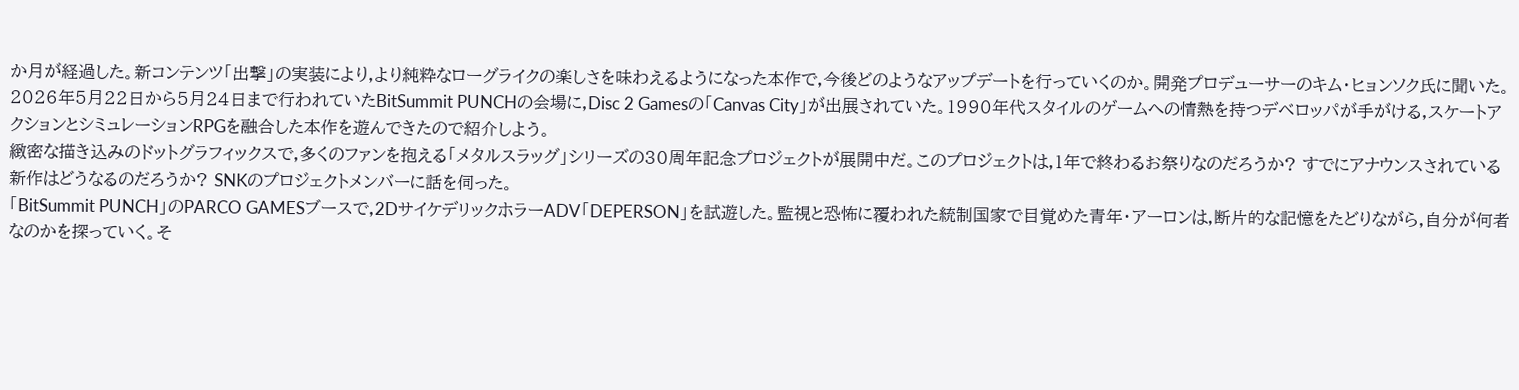か月が経過した。新コンテンツ「出撃」の実装により,より純粋なローグライクの楽しさを味わえるようになった本作で,今後どのようなアップデートを行っていくのか。開発プロデューサーのキム・ヒョンソク氏に聞いた。
2026年5月22日から5月24日まで行われていたBitSummit PUNCHの会場に,Disc 2 Gamesの「Canvas City」が出展されていた。1990年代スタイルのゲームへの情熱を持つデベロッパが手がける,スケートアクションとシミュレーションRPGを融合した本作を遊んできたので紹介しよう。
緻密な描き込みのドットグラフィックスで,多くのファンを抱える「メタルスラッグ」シリーズの30周年記念プロジェクトが展開中だ。このプロジェクトは,1年で終わるお祭りなのだろうか? すでにアナウンスされている新作はどうなるのだろうか? SNKのプロジェクトメンバーに話を伺った。
「BitSummit PUNCH」のPARCO GAMESブースで,2DサイケデリックホラーADV「DEPERSON」を試遊した。監視と恐怖に覆われた統制国家で目覚めた青年・アーロンは,断片的な記憶をたどりながら,自分が何者なのかを探っていく。そ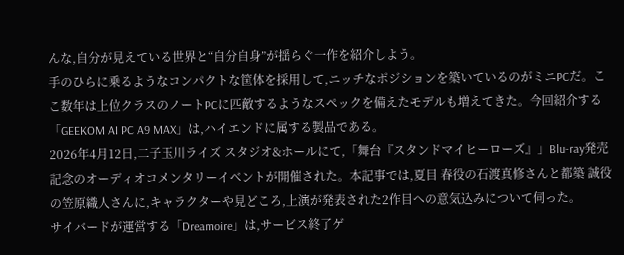んな,自分が見えている世界と“自分自身”が揺らぐ一作を紹介しよう。
手のひらに乗るようなコンパクトな筐体を採用して,ニッチなポジションを築いているのがミニPCだ。ここ数年は上位クラスのノートPCに匹敵するようなスペックを備えたモデルも増えてきた。今回紹介する「GEEKOM AI PC A9 MAX」は,ハイエンドに属する製品である。
2026年4月12日,二子玉川ライズ スタジオ&ホールにて,「舞台『スタンドマイヒーローズ』」Blu-ray発売記念のオーディオコメンタリーイベントが開催された。本記事では,夏目 春役の石渡真修さんと都築 誠役の笠原織人さんに,キャラクターや見どころ,上演が発表された2作目への意気込みについて伺った。
サイバードが運営する「Dreamoire」は,サービス終了ゲ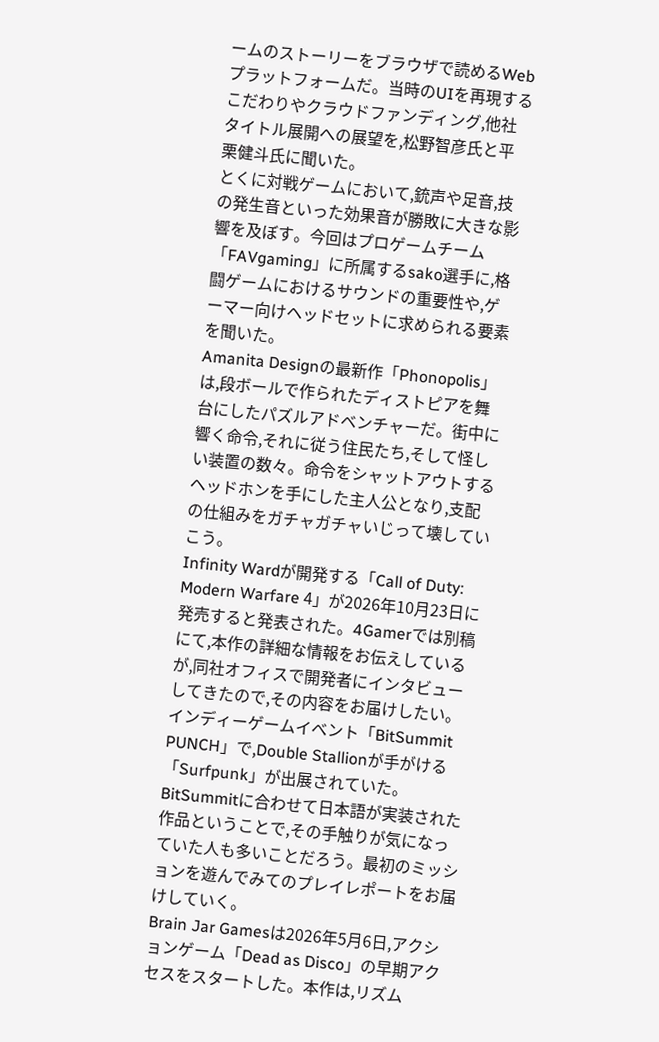ームのストーリーをブラウザで読めるWebプラットフォームだ。当時のUIを再現するこだわりやクラウドファンディング,他社タイトル展開への展望を,松野智彦氏と平栗健斗氏に聞いた。
とくに対戦ゲームにおいて,銃声や足音,技の発生音といった効果音が勝敗に大きな影響を及ぼす。今回はプロゲームチーム「FAVgaming」に所属するsako選手に,格闘ゲームにおけるサウンドの重要性や,ゲーマー向けヘッドセットに求められる要素を聞いた。
Amanita Designの最新作「Phonopolis」は,段ボールで作られたディストピアを舞台にしたパズルアドベンチャーだ。街中に響く命令,それに従う住民たち,そして怪しい装置の数々。命令をシャットアウトするヘッドホンを手にした主人公となり,支配の仕組みをガチャガチャいじって壊していこう。
Infinity Wardが開発する「Call of Duty: Modern Warfare 4」が2026年10月23日に発売すると発表された。4Gamerでは別稿にて,本作の詳細な情報をお伝えしているが,同社オフィスで開発者にインタビューしてきたので,その内容をお届けしたい。
インディーゲームイベント「BitSummit PUNCH」で,Double Stallionが手がける「Surfpunk」が出展されていた。BitSummitに合わせて日本語が実装された作品ということで,その手触りが気になっていた人も多いことだろう。最初のミッションを遊んでみてのプレイレポートをお届けしていく。
Brain Jar Gamesは2026年5月6日,アクションゲーム「Dead as Disco」の早期アクセスをスタートした。本作は,リズム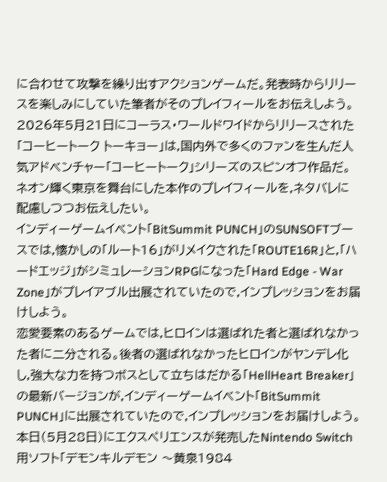に合わせて攻撃を繰り出すアクションゲームだ。発表時からリリースを楽しみにしていた筆者がそのプレイフィールをお伝えしよう。
2026年5月21日にコーラス・ワールドワイドからリリースされた「コーヒートーク トーキョー」は,国内外で多くのファンを生んだ人気アドベンチャー「コーヒートーク」シリーズのスピンオフ作品だ。ネオン輝く東京を舞台にした本作のプレイフィールを,ネタバレに配慮しつつお伝えしたい。
インディーゲームイベント「BitSummit PUNCH」のSUNSOFTブースでは,懐かしの「ルート16」がリメイクされた「ROUTE16R」と,「ハードエッジ」がシミュレーションRPGになった「Hard Edge - War Zone」がプレイアブル出展されていたので,インプレッションをお届けしよう。
恋愛要素のあるゲームでは,ヒロインは選ばれた者と選ばれなかった者に二分される。後者の選ばれなかったヒロインがヤンデレ化し,強大な力を持つボスとして立ちはだかる「HellHeart Breaker」の最新バージョンが,インディーゲームイベント「BitSummit PUNCH」に出展されていたので,インプレッションをお届けしよう。
本日(5月28日)にエクスペリエンスが発売したNintendo Switch用ソフト「デモンキルデモン 〜黄泉1984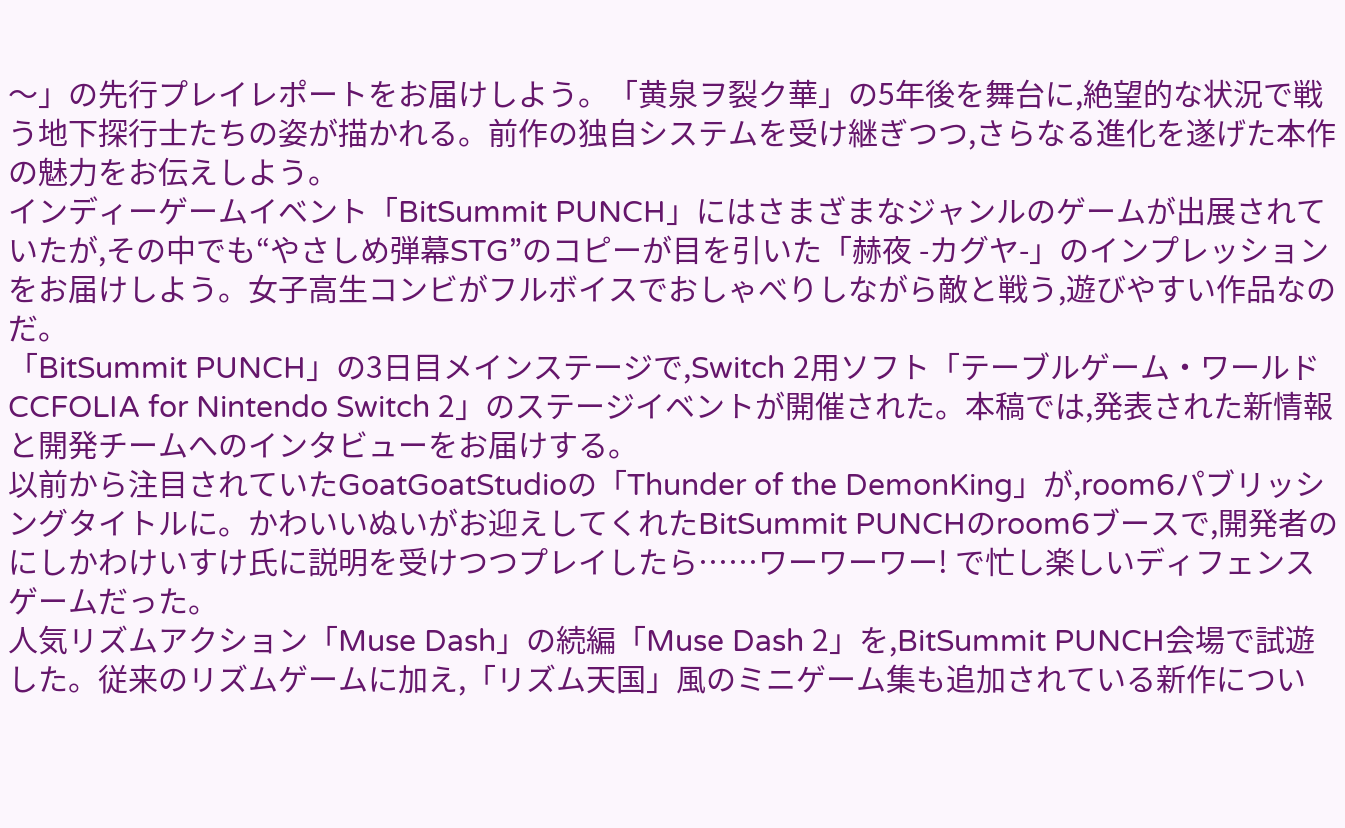〜」の先行プレイレポートをお届けしよう。「黄泉ヲ裂ク華」の5年後を舞台に,絶望的な状況で戦う地下探行士たちの姿が描かれる。前作の独自システムを受け継ぎつつ,さらなる進化を遂げた本作の魅力をお伝えしよう。
インディーゲームイベント「BitSummit PUNCH」にはさまざまなジャンルのゲームが出展されていたが,その中でも“やさしめ弾幕STG”のコピーが目を引いた「赫夜 -カグヤ-」のインプレッションをお届けしよう。女子高生コンビがフルボイスでおしゃべりしながら敵と戦う,遊びやすい作品なのだ。
「BitSummit PUNCH」の3日目メインステージで,Switch 2用ソフト「テーブルゲーム・ワールド CCFOLIA for Nintendo Switch 2」のステージイベントが開催された。本稿では,発表された新情報と開発チームへのインタビューをお届けする。
以前から注目されていたGoatGoatStudioの「Thunder of the DemonKing」が,room6パブリッシングタイトルに。かわいいぬいがお迎えしてくれたBitSummit PUNCHのroom6ブースで,開発者のにしかわけいすけ氏に説明を受けつつプレイしたら……ワーワーワー! で忙し楽しいディフェンスゲームだった。
人気リズムアクション「Muse Dash」の続編「Muse Dash 2」を,BitSummit PUNCH会場で試遊した。従来のリズムゲームに加え,「リズム天国」風のミニゲーム集も追加されている新作につい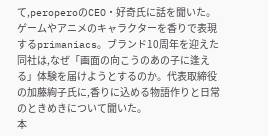て,peroperoのCEO・好奇氏に話を聞いた。
ゲームやアニメのキャラクターを香りで表現するprimaniacs。ブランド10周年を迎えた同社は,なぜ「画面の向こうのあの子に逢える」体験を届けようとするのか。代表取締役の加藤絢子氏に,香りに込める物語作りと日常のときめきについて聞いた。
本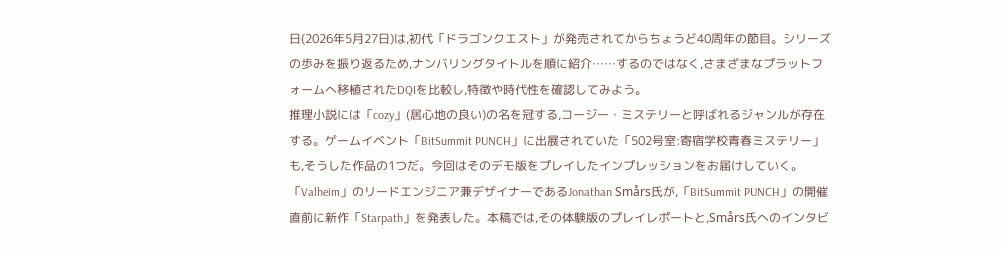日(2026年5月27日)は,初代「ドラゴンクエスト」が発売されてからちょうど40周年の節目。シリーズの歩みを振り返るため,ナンバリングタイトルを順に紹介……するのではなく,さまざまなプラットフォームへ移植されたDQIを比較し,特徴や時代性を確認してみよう。
推理小説には「cozy」(居心地の良い)の名を冠する,コージー・ミステリーと呼ばれるジャンルが存在する。ゲームイベント「BitSummit PUNCH」に出展されていた「502号室:寄宿学校青春ミステリー」も,そうした作品の1つだ。今回はそのデモ版をプレイしたインプレッションをお届けしていく。
「Valheim」のリードエンジニア兼デザイナーであるJonathan Smårs氏が,「BitSummit PUNCH」の開催直前に新作「Starpath」を発表した。本稿では,その体験版のプレイレポートと,Smårs氏へのインタビ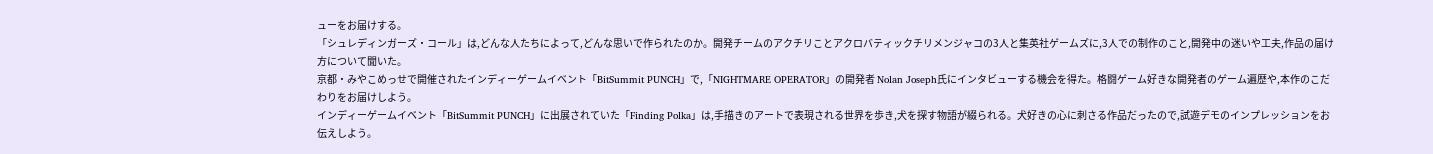ューをお届けする。
「シュレディンガーズ・コール」は,どんな人たちによって,どんな思いで作られたのか。開発チームのアクチリことアクロバティックチリメンジャコの3人と集英社ゲームズに,3人での制作のこと,開発中の迷いや工夫,作品の届け方について聞いた。
京都・みやこめっせで開催されたインディーゲームイベント「BitSummit PUNCH」で,「NIGHTMARE OPERATOR」の開発者 Nolan Joseph氏にインタビューする機会を得た。格闘ゲーム好きな開発者のゲーム遍歴や,本作のこだわりをお届けしよう。
インディーゲームイベント「BitSummit PUNCH」に出展されていた「Finding Polka」は,手描きのアートで表現される世界を歩き,犬を探す物語が綴られる。犬好きの心に刺さる作品だったので,試遊デモのインプレッションをお伝えしよう。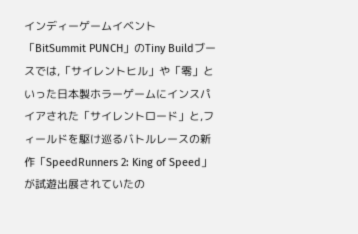インディーゲームイベント「BitSummit PUNCH」のTiny Buildブースでは,「サイレントヒル」や「零」といった日本製ホラーゲームにインスパイアされた「サイレントロード」と,フィールドを駆け巡るバトルレースの新作「SpeedRunners 2: King of Speed」が試遊出展されていたの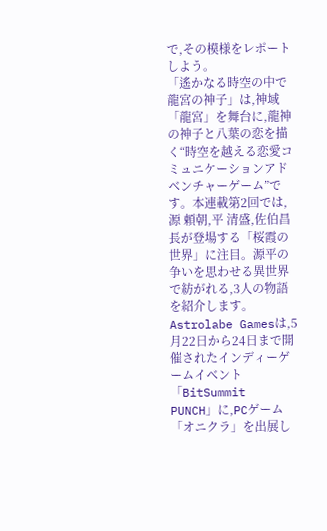で,その模様をレポートしよう。
「遙かなる時空の中で 龍宮の神子」は,神域「龍宮」を舞台に,龍神の神子と八葉の恋を描く“時空を越える恋愛コミュニケーションアドベンチャーゲーム”です。本連載第2回では,源 頼朝,平 清盛,佐伯昌長が登場する「桜霞の世界」に注目。源平の争いを思わせる異世界で紡がれる,3人の物語を紹介します。
Astrolabe Gamesは,5月22日から24日まで開催されたインディーゲームイベント「BitSummit PUNCH」に,PCゲーム「オニクラ」を出展し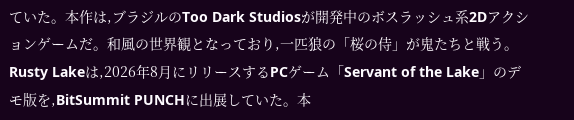ていた。本作は,ブラジルのToo Dark Studiosが開発中のボスラッシュ系2Dアクションゲームだ。和風の世界観となっており,一匹狼の「桜の侍」が鬼たちと戦う。
Rusty Lakeは,2026年8月にリリースするPCゲーム「Servant of the Lake」のデモ版を,BitSummit PUNCHに出展していた。本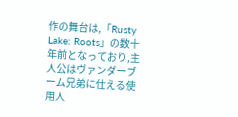作の舞台は,「Rusty Lake: Roots」の数十年前となっており,主人公はヴァンダーブーム兄弟に仕える使用人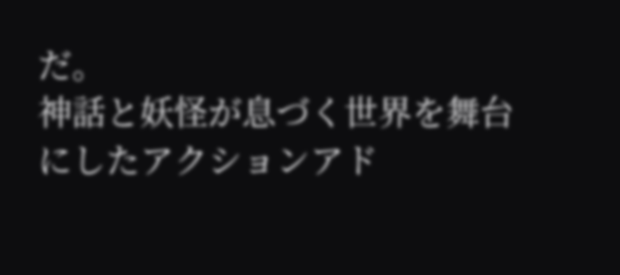だ。
神話と妖怪が息づく世界を舞台にしたアクションアド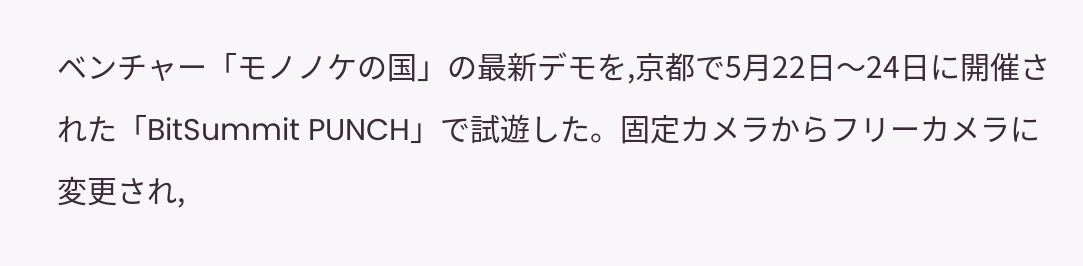ベンチャー「モノノケの国」の最新デモを,京都で5月22日〜24日に開催された「BitSummit PUNCH」で試遊した。固定カメラからフリーカメラに変更され,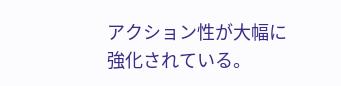アクション性が大幅に強化されている。